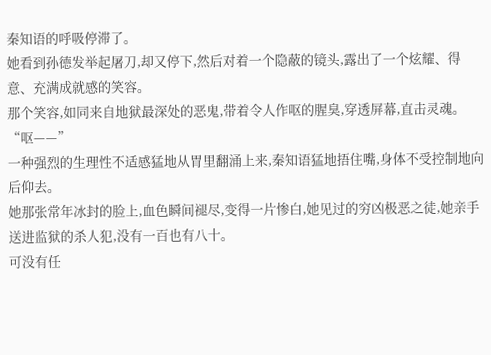秦知语的呼吸停滞了。
她看到孙德发举起屠刀,却又停下,然后对着一个隐蔽的镜头,露出了一个炫耀、得意、充满成就感的笑容。
那个笑容,如同来自地狱最深处的恶鬼,带着令人作呕的腥臭,穿透屏幕,直击灵魂。
“呕——”
一种强烈的生理性不适感猛地从胃里翻涌上来,秦知语猛地捂住嘴,身体不受控制地向后仰去。
她那张常年冰封的脸上,血色瞬间褪尽,变得一片惨白,她见过的穷凶极恶之徒,她亲手送进监狱的杀人犯,没有一百也有八十。
可没有任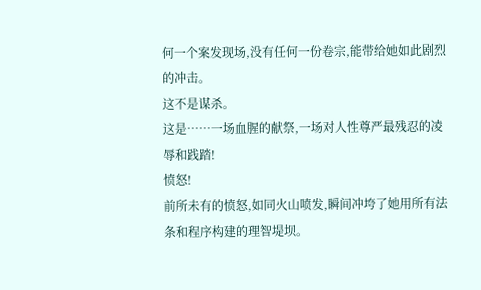何一个案发现场,没有任何一份卷宗,能带给她如此剧烈的冲击。
这不是谋杀。
这是……一场血腥的献祭,一场对人性尊严最残忍的凌辱和践踏!
愤怒!
前所未有的愤怒,如同火山喷发,瞬间冲垮了她用所有法条和程序构建的理智堤坝。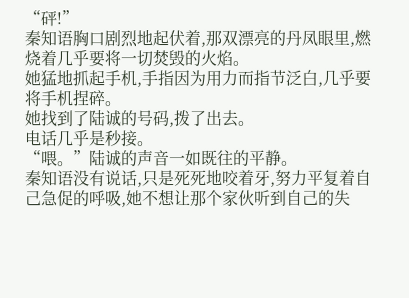“砰!”
秦知语胸口剧烈地起伏着,那双漂亮的丹凤眼里,燃烧着几乎要将一切焚毁的火焰。
她猛地抓起手机,手指因为用力而指节泛白,几乎要将手机捏碎。
她找到了陆诚的号码,拨了出去。
电话几乎是秒接。
“喂。”陆诚的声音一如既往的平静。
秦知语没有说话,只是死死地咬着牙,努力平复着自己急促的呼吸,她不想让那个家伙听到自己的失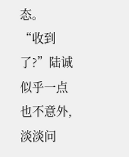态。
“收到了?”陆诚似乎一点也不意外,淡淡问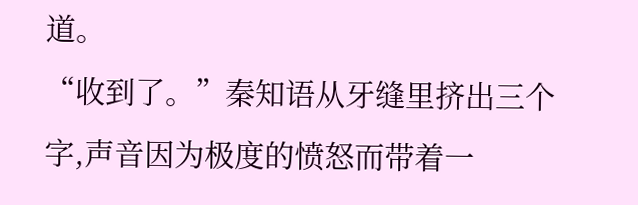道。
“收到了。”秦知语从牙缝里挤出三个字,声音因为极度的愤怒而带着一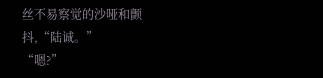丝不易察觉的沙哑和颤抖,“陆诚。”
“嗯?”